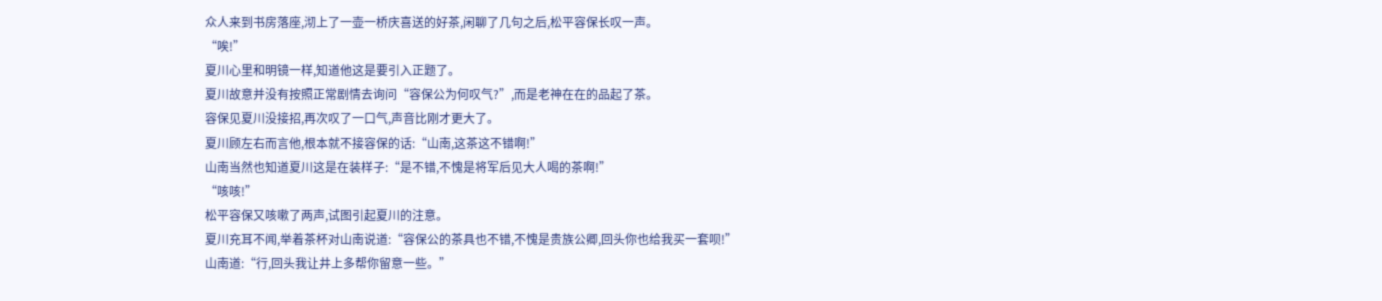众人来到书房落座,沏上了一壶一桥庆喜送的好茶,闲聊了几句之后,松平容保长叹一声。
“唉!”
夏川心里和明镜一样,知道他这是要引入正题了。
夏川故意并没有按照正常剧情去询问“容保公为何叹气?”,而是老神在在的品起了茶。
容保见夏川没接招,再次叹了一口气,声音比刚才更大了。
夏川顾左右而言他,根本就不接容保的话:“山南,这茶这不错啊!”
山南当然也知道夏川这是在装样子:“是不错,不愧是将军后见大人喝的茶啊!”
“咳咳!”
松平容保又咳嗽了两声,试图引起夏川的注意。
夏川充耳不闻,举着茶杯对山南说道:“容保公的茶具也不错,不愧是贵族公卿,回头你也给我买一套呗!”
山南道:“行,回头我让井上多帮你留意一些。”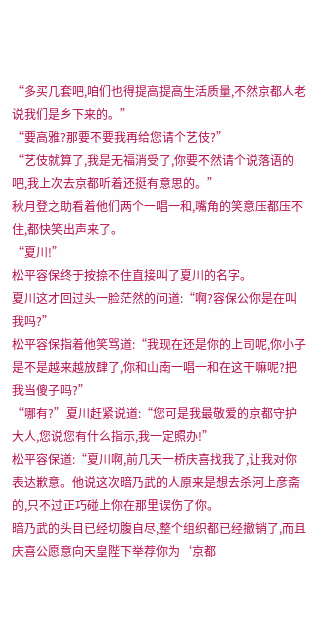“多买几套吧,咱们也得提高提高生活质量,不然京都人老说我们是乡下来的。”
“要高雅?那要不要我再给您请个艺伎?”
“艺伎就算了,我是无福消受了,你要不然请个说落语的吧,我上次去京都听着还挺有意思的。”
秋月登之助看着他们两个一唱一和,嘴角的笑意压都压不住,都快笑出声来了。
“夏川!”
松平容保终于按捺不住直接叫了夏川的名字。
夏川这才回过头一脸茫然的问道:“啊?容保公你是在叫我吗?”
松平容保指着他笑骂道:“我现在还是你的上司呢,你小子是不是越来越放肆了,你和山南一唱一和在这干嘛呢?把我当傻子吗?”
“哪有?”夏川赶紧说道:“您可是我最敬爱的京都守护大人,您说您有什么指示,我一定照办!”
松平容保道:“夏川啊,前几天一桥庆喜找我了,让我对你表达歉意。他说这次暗乃武的人原来是想去杀河上彦斋的,只不过正巧碰上你在那里误伤了你。
暗乃武的头目已经切腹自尽,整个组织都已经撤销了,而且庆喜公愿意向天皇陛下举荐你为‘京都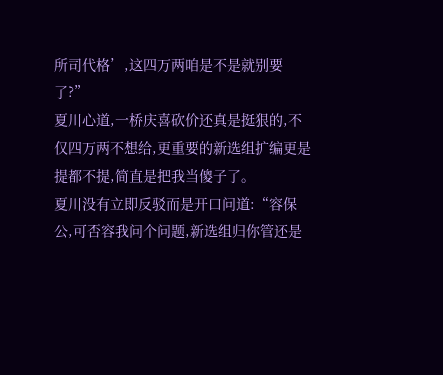所司代格’,这四万两咱是不是就别要了?”
夏川心道,一桥庆喜砍价还真是挺狠的,不仅四万两不想给,更重要的新选组扩编更是提都不提,简直是把我当傻子了。
夏川没有立即反驳而是开口问道:“容保公,可否容我问个问题,新选组归你管还是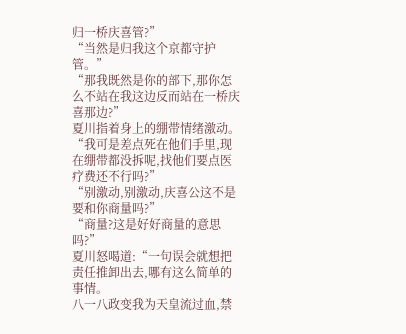归一桥庆喜管?”
“当然是归我这个京都守护管。”
“那我既然是你的部下,那你怎么不站在我这边反而站在一桥庆喜那边?”
夏川指着身上的绷带情绪激动。
“我可是差点死在他们手里,现在绷带都没拆呢,找他们要点医疗费还不行吗?”
“别激动,别激动,庆喜公这不是要和你商量吗?”
“商量?这是好好商量的意思吗?”
夏川怒喝道:“一句误会就想把责任推卸出去,哪有这么简单的事情。
八一八政变我为天皇流过血,禁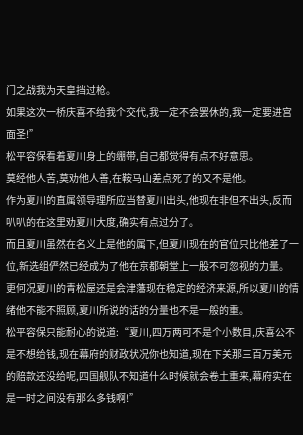门之战我为天皇挡过枪。
如果这次一桥庆喜不给我个交代,我一定不会罢休的,我一定要进宫面圣!”
松平容保看着夏川身上的绷带,自己都觉得有点不好意思。
莫经他人苦,莫劝他人善,在鞍马山差点死了的又不是他。
作为夏川的直属领导理所应当替夏川出头,他现在非但不出头,反而叭叭的在这里劝夏川大度,确实有点过分了。
而且夏川虽然在名义上是他的属下,但夏川现在的官位只比他差了一位,新选组俨然已经成为了他在京都朝堂上一股不可忽视的力量。
更何况夏川的青松屋还是会津藩现在稳定的经济来源,所以夏川的情绪他不能不照顾,夏川所说的话的分量也不是一般的重。
松平容保只能耐心的说道:“夏川,四万两可不是个小数目,庆喜公不是不想给钱,现在幕府的财政状况你也知道,现在下关那三百万美元的赔款还没给呢,四国舰队不知道什么时候就会卷土重来,幕府实在是一时之间没有那么多钱啊!”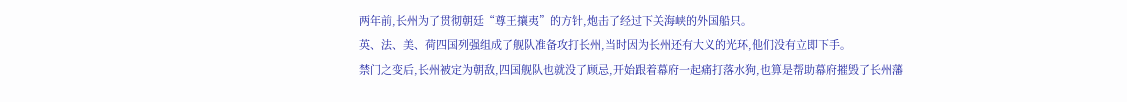两年前,长州为了贯彻朝廷“尊王攘夷”的方针,炮击了经过下关海峡的外国船只。
英、法、美、荷四国列强组成了舰队准备攻打长州,当时因为长州还有大义的光环,他们没有立即下手。
禁门之变后,长州被定为朝敌,四国舰队也就没了顾忌,开始跟着幕府一起痛打落水狗,也算是帮助幕府摧毁了长州藩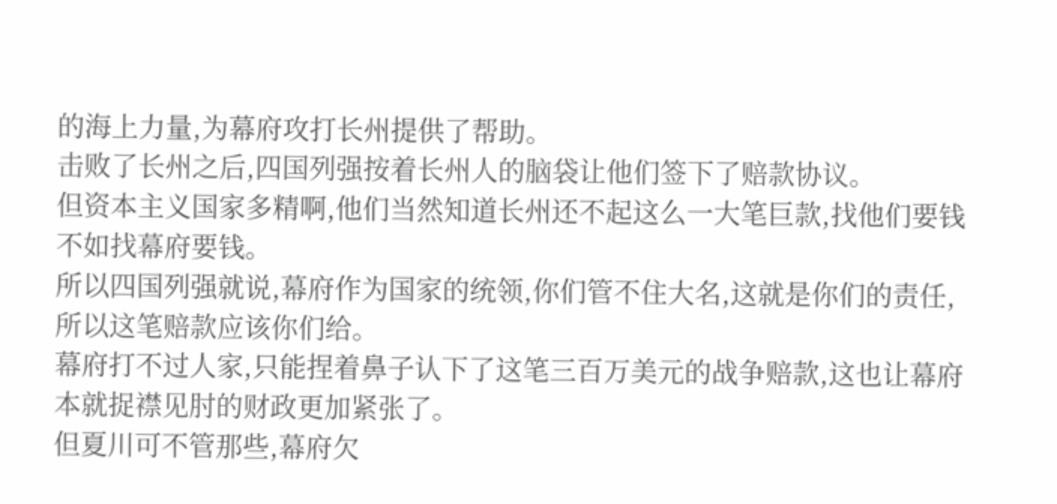的海上力量,为幕府攻打长州提供了帮助。
击败了长州之后,四国列强按着长州人的脑袋让他们签下了赔款协议。
但资本主义国家多精啊,他们当然知道长州还不起这么一大笔巨款,找他们要钱不如找幕府要钱。
所以四国列强就说,幕府作为国家的统领,你们管不住大名,这就是你们的责任,所以这笔赔款应该你们给。
幕府打不过人家,只能捏着鼻子认下了这笔三百万美元的战争赔款,这也让幕府本就捉襟见肘的财政更加紧张了。
但夏川可不管那些,幕府欠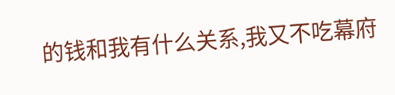的钱和我有什么关系,我又不吃幕府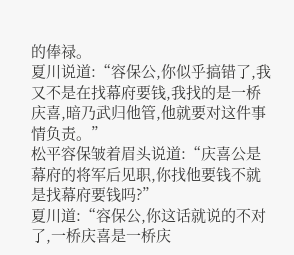的俸禄。
夏川说道:“容保公,你似乎搞错了,我又不是在找幕府要钱,我找的是一桥庆喜,暗乃武归他管,他就要对这件事情负责。”
松平容保皱着眉头说道:“庆喜公是幕府的将军后见职,你找他要钱不就是找幕府要钱吗?”
夏川道:“容保公,你这话就说的不对了,一桥庆喜是一桥庆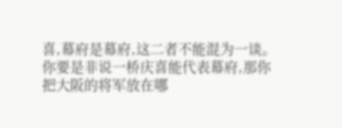喜,幕府是幕府,这二者不能混为一谈。
你要是非说一桥庆喜能代表幕府,那你把大阪的将军放在哪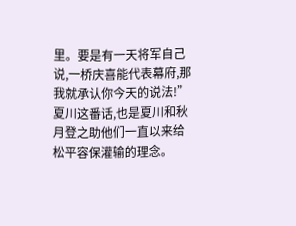里。要是有一天将军自己说,一桥庆喜能代表幕府,那我就承认你今天的说法!”
夏川这番话,也是夏川和秋月登之助他们一直以来给松平容保灌输的理念。